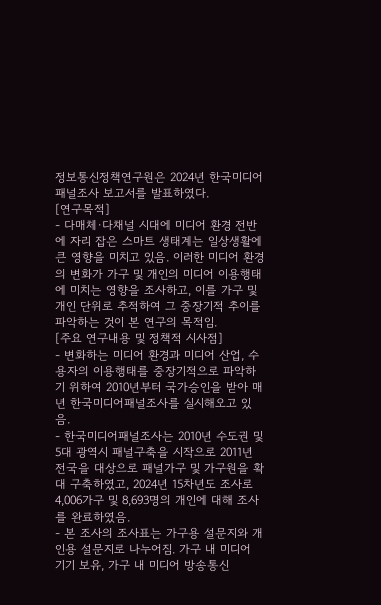정보통신정책연구원은 2024년 한국미디어패널조사 보고서를 발표하였다.
[연구목적]
- 다매체·다채널 시대에 미디어 환경 전반에 자리 잡은 스마트 생태계는 일상생활에 큰 영향을 미치고 있음. 이러한 미디어 환경의 변화가 가구 및 개인의 미디어 이용행태에 미치는 영향을 조사하고, 이를 가구 및 개인 단위로 추적하여 그 중장기적 추이를 파악하는 것이 본 연구의 목적임.
[주요 연구내용 및 정책적 시사점]
- 변화하는 미디어 환경과 미디어 산업, 수용자의 이용행태를 중장기적으로 파악하기 위하여 2010년부터 국가승인을 받아 매년 한국미디어패널조사를 실시해오고 있음.
- 한국미디어패널조사는 2010년 수도권 및 5대 광역시 패널구축을 시작으로 2011년 전국을 대상으로 패널가구 및 가구원을 확대 구축하였고, 2024년 15차년도 조사로 4,006가구 및 8,693명의 개인에 대해 조사를 완료하였음.
- 본 조사의 조사표는 가구용 설문지와 개인용 설문지로 나누어짐. 가구 내 미디어 기기 보유, 가구 내 미디어 방송통신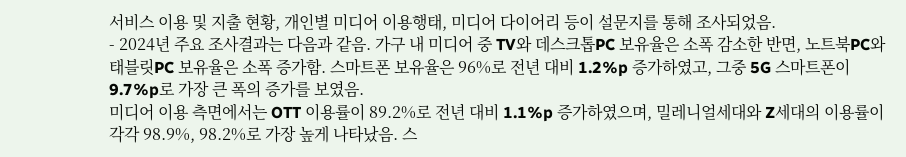서비스 이용 및 지출 현황, 개인별 미디어 이용행태, 미디어 다이어리 등이 설문지를 통해 조사되었음.
- 2024년 주요 조사결과는 다음과 같음. 가구 내 미디어 중 TV와 데스크톱PC 보유율은 소폭 감소한 반면, 노트북PC와 태블릿PC 보유율은 소폭 증가함. 스마트폰 보유율은 96%로 전년 대비 1.2%p 증가하였고, 그중 5G 스마트폰이 9.7%p로 가장 큰 폭의 증가를 보였음.
미디어 이용 측면에서는 OTT 이용률이 89.2%로 전년 대비 1.1%p 증가하였으며, 밀레니얼세대와 Z세대의 이용률이 각각 98.9%, 98.2%로 가장 높게 나타났음. 스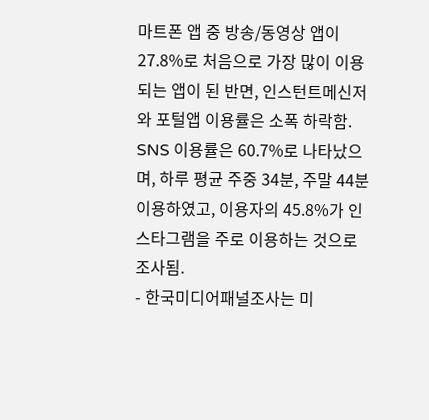마트폰 앱 중 방송/동영상 앱이 27.8%로 처음으로 가장 많이 이용되는 앱이 된 반면, 인스턴트메신저와 포털앱 이용률은 소폭 하락함. SNS 이용률은 60.7%로 나타났으며, 하루 평균 주중 34분, 주말 44분 이용하였고, 이용자의 45.8%가 인스타그램을 주로 이용하는 것으로 조사됨.
- 한국미디어패널조사는 미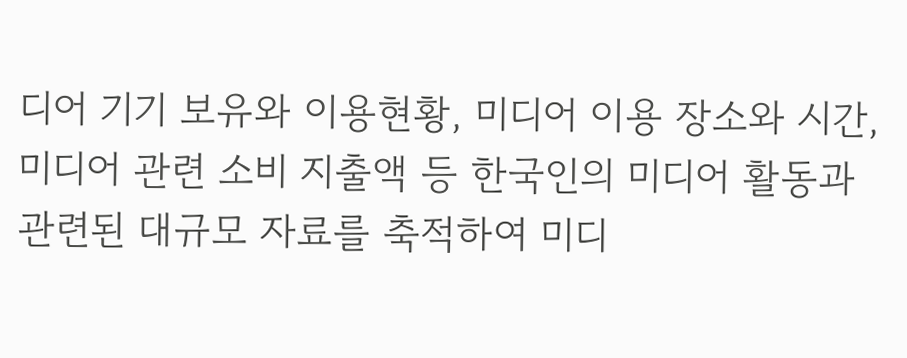디어 기기 보유와 이용현황, 미디어 이용 장소와 시간, 미디어 관련 소비 지출액 등 한국인의 미디어 활동과 관련된 대규모 자료를 축적하여 미디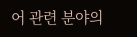어 관련 분야의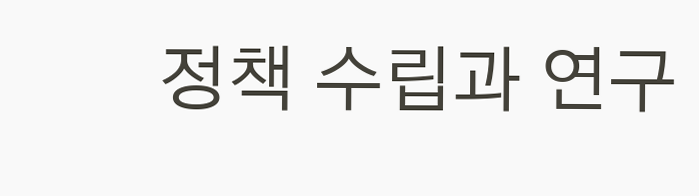정책 수립과 연구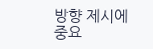방향 제시에 중요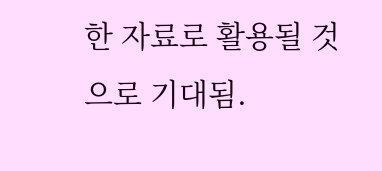한 자료로 활용될 것으로 기대됨.